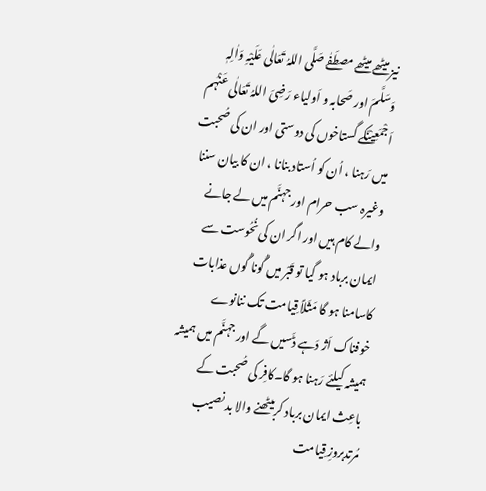نیز میٹھے میٹھے مصطَفٰے صَلَّی اللہُ تَعَالٰی عَلَیْہِ وَاٰلِہٖ وَسَلَّمَ اور صَحابہ و اَولیاء رَضِیَ اللہُ تَعَالٰی عَنْہُم اَجْمَعِیْنَکے گستاخوں کی دوستی اور ان کی صُحبت میں رَہنا ، اُن کو اُستاد بنانا ، ان کا بیان سننا وغیرہ سب حرام اور جہنَّم میں لے جانے والے کام ہیں اور اگر ان کی نُحُوست سے ایمان برباد ہو گیا تو قَبْر میں گُونا گُوں عذابات کاسامنا ہو گا مَثَلاً قِیامت تک ننانوے خوفناک اَژ دَہے ڈَسیں گے اور جہنَّم میں ہمیشہ ہمیشہ کیلئے رَہنا ہو گا۔کافِر کی صُحبت کے باعِث ایمان برباد کربیٹھنے والا بد نصیب مُرتدبروزِ قِیامت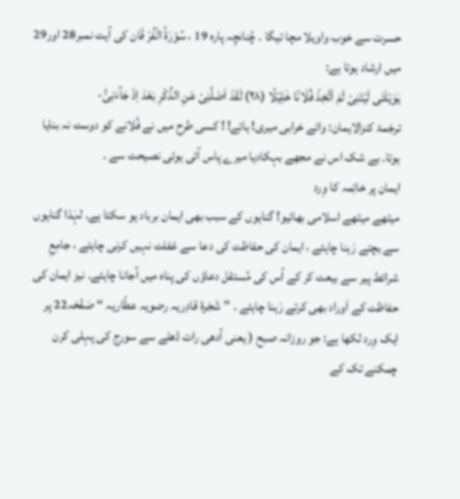حسرت سے خوب واویلا مچا ئیگا ۔ چُنانچِہ پارہ 19 ، سُوْرَۃُ الْفُرْ قَان کی آیت نمبر28 اور29 میں ارشاد ہوتا ہے:
یٰوَیْلَتٰى لَیْتَنِیْ لَمْ اَتَّخِذْ فُلَانًا خَلِیْلًا (۲۸) لَقَدْ اَضَلَّنِیْ عَنِ الذِّكْرِ بَعْدَ اِذْ جَآءَنِیْؕ-
ترجَمۂ کنزالایمان: وائے خرابی میری! ہائے! ! کسی طرح میں نے فُلانے کو دوست نہ بنایا ہوتا۔ بے شک اس نے مجھے بہکادیا میرے پاس آئی ہوئی نصیحت سے ۔
ایمان پر خاتِمہ کا وِرد
میٹھے میٹھے اسلامی بھائیو! گناہوں کے سبب بھی ایمان برباد ہو سکتا ہے۔ لہٰذا گناہوں سے بچتے رَہنا چاہئے ، ایمان کی حفاظت کی دعا سے غفلت نہیں کرنی چاہئے ، جامِعِ شرائط پیر سے بیعت کر کے اُس کی مُستقل دعاؤں کی پناہ میں آجانا چاہئے۔ نیز ایمان کی حفاظت کے اَوراد بھی کرتے رَہنا چاہئے ۔ ’’ شَجَرۂ قادِریہ رضویہ عطّاریہ ‘‘ صَفْحَہ22 پر ایک وِرد لکھا ہے: جو روزانہ صبح ( یعنی آدھی رات ڈھلے سے سورج کی پہلی کرن چمکنے تک کے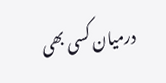درمیان کسی بھی